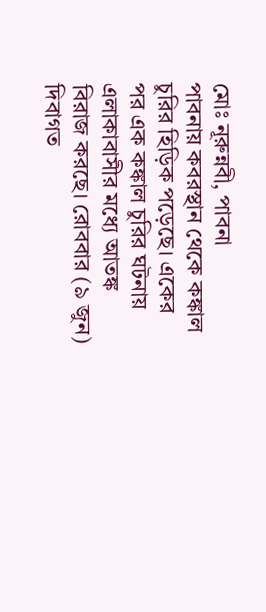মোঃ নূরুন্নবী, পাবনা
পাবনায় কবরস্থান থেকে কঙ্কাল চুরির হিড়িক পড়েছে। একের পর এক কঙ্কাল চুরির ঘটনায় এলাকাবাসীর মধ্যে আতঙ্ক বিরাজ করছে। রোববার (৯ জুন) দিবাগত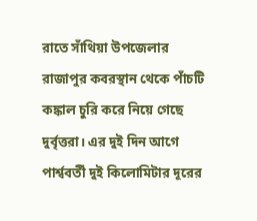রাতে সাঁথিয়া উপজেলার রাজাপুর কবরস্থান থেকে পাঁচটি কঙ্কাল চুরি করে নিয়ে গেছে দুর্বৃত্তরা। এর দুই দিন আগে পার্শ্ববর্তী দুই কিলোমিটার দূরের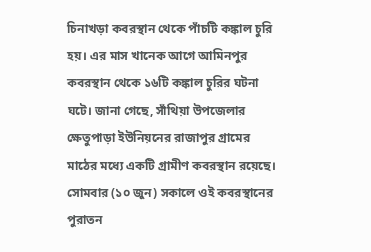চিনাখড়া কবরস্থান থেকে পাঁচটি কঙ্কাল চুরি হয়। এর মাস খানেক আগে আমিনপুর কবরস্থান থেকে ১৬টি কঙ্কাল চুরির ঘটনা ঘটে। জানা গেছে, সাঁথিয়া উপজেলার ক্ষেতুপাড়া ইউনিয়নের রাজাপুর গ্রামের মাঠের মধ্যে একটি গ্রামীণ কবরস্থান রয়েছে। সোমবার (১০ জুন) সকালে ওই কবরস্থানের পুরাতন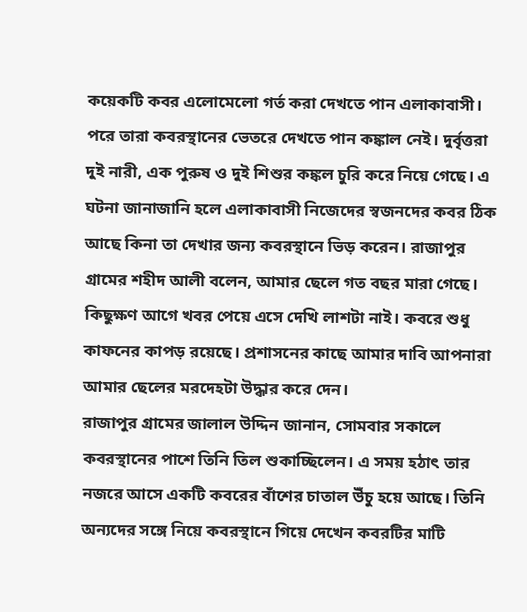কয়েকটি কবর এলোমেলো গর্ত করা দেখতে পান এলাকাবাসী। পরে তারা কবরস্থানের ভেতরে দেখতে পান কঙ্কাল নেই। দুর্বৃত্তরা দুই নারী, এক পুরুষ ও দুই শিশুর কঙ্কল চুরি করে নিয়ে গেছে। এ ঘটনা জানাজানি হলে এলাকাবাসী নিজেদের স্বজনদের কবর ঠিক আছে কিনা তা দেখার জন্য কবরস্থানে ভিড় করেন। রাজাপুর গ্রামের শহীদ আলী বলেন, আমার ছেলে গত বছর মারা গেছে। কিছুক্ষণ আগে খবর পেয়ে এসে দেখি লাশটা নাই। কবরে শুধু কাফনের কাপড় রয়েছে। প্রশাসনের কাছে আমার দাবি আপনারা আমার ছেলের মরদেহটা উদ্ধার করে দেন।
রাজাপুর গ্রামের জালাল উদ্দিন জানান, সোমবার সকালে কবরস্থানের পাশে তিনি তিল শুকাচ্ছিলেন। এ সময় হঠাৎ তার নজরে আসে একটি কবরের বাঁশের চাতাল উঁচু হয়ে আছে। তিনি অন্যদের সঙ্গে নিয়ে কবরস্থানে গিয়ে দেখেন কবরটির মাটি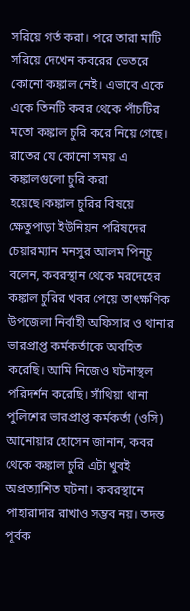সরিয়ে গর্ত করা। পরে তারা মাটি সরিয়ে দেখেন কবরের ভেতরে কোনো কঙ্কাল নেই। এভাবে একে একে তিনটি কবর থেকে পাঁচটির মতো কঙ্কাল চুরি করে নিয়ে গেছে। রাতের যে কোনো সময় এ কঙ্কালগুলো চুরি করা হয়েছে।কঙ্কাল চুরির বিষয়ে ক্ষেতুপাড়া ইউনিয়ন পরিষদের চেয়ারম্যান মনসুর আলম পিন্চু বলেন, কবরস্থান থেকে মরদেহের কঙ্কাল চুরির খবর পেয়ে তাৎক্ষণিক উপজেলা নির্বাহী অফিসার ও থানার ভারপ্রাপ্ত কর্মকর্তাকে অবহিত করেছি। আমি নিজেও ঘটনাস্থল পরিদর্শন করেছি। সাঁথিয়া থানা পুলিশের ভারপ্রাপ্ত কর্মকর্তা (ওসি) আনোয়ার হোসেন জানান, কবর থেকে কঙ্কাল চুরি এটা খুবই অপ্রত্যাশিত ঘটনা। কবরস্থানে পাহারাদার রাখাও সম্ভব নয়। তদন্ত পূর্বক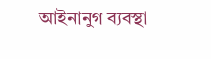আইনানুগ ব্যবস্থা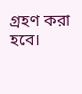গ্রহণ করা হবে।